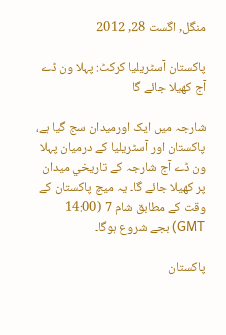منگل, اگست 28, 2012

پاکستان آسٹريليا کرکٹ: پہلا ون ڈے آج کھيلا جائے گا

شارجہ میں ايک اورميدان سج گيا ہے، پاکستان اور آسٹريليا کے درميان پہلا ون ڈے آج شارجہ کے تاريخي ميدان پر کھيلا جائے گا۔ یہ میچ پاکستان کے وقت کے مطابق شام 7 (14:00 GMT) بجے شروع ہوگا۔

پاکستان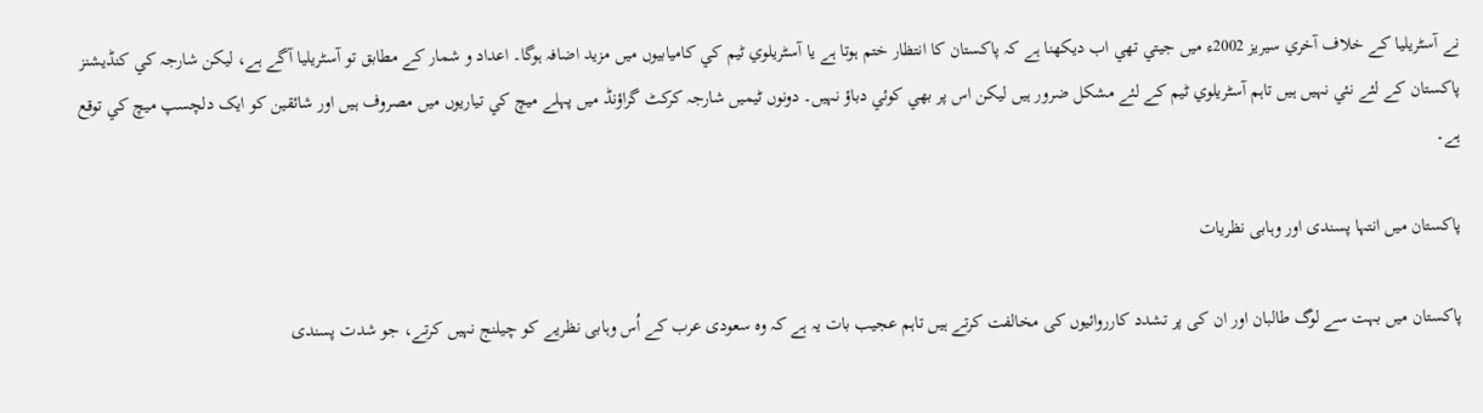نے آسٹريليا کے خلاف آخري سيريز 2002ء ميں جيتي تھي اب ديکھنا ہے کہ پاکستان کا انتظار ختم ہوتا ہے يا آسٹريلوي ٹيم کي کاميابيوں ميں مزيد اضافہ ہوگا۔ اعداد و شمار کے مطابق تو آسٹريليا آگے ہے، ليکن شارجہ کي کنڈيشنز پاکستان کے لئے نئي نہيں ہيں تاہم آسٹريلوي ٹيم کے لئے مشکل ضرور ہيں ليکن اس پر بھي کوئي دباؤ نہيں۔ دونوں ٹيميں شارجہ کرکٹ گراؤنڈ ميں پہلے ميچ کي تياريوں ميں مصروف ہيں اور شائقين کو ايک دلچسپ ميچ کي توقع ہے۔

پاکستان میں انتہا پسندی اور وہابی نظریات

پاکستان میں بہت سے لوگ طالبان اور ان کی پر تشدد کارروائیوں کی مخالفت کرتے ہیں تاہم عجیب بات یہ ہے کہ وہ سعودی عرب کے اُس وہابی نظریے کو چیلنج نہیں کرتے، جو شدت پسندی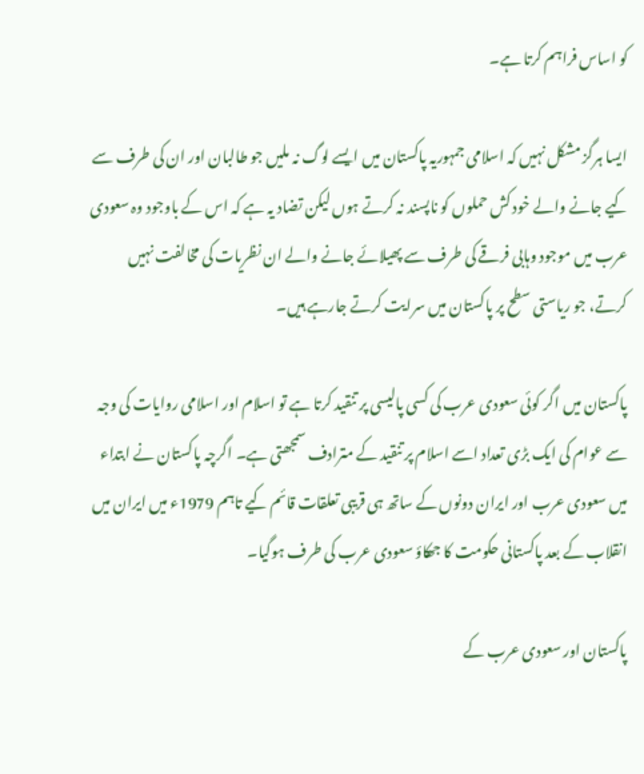کو اساس فراہم کرتا ہے۔

ایسا ہرگز مشکل نہیں کہ اسلامی جمہوریہ پاکستان میں ایسے لوگ نہ ملیں جو طالبان اور ان کی طرف سے کیے جانے والے خود کش حملوں کو ناپسند نہ کرتے ہوں لیکن تضاد یہ ہے کہ اس کے باوجود وہ سعودی عرب میں موجود وہابی فرقے کی طرف سے پھیلائے جانے والے ان نظریات کی مخالفت نہیں کرتے، جو ریاستی سطح پر پاکستان میں سرایت کرتے جارہے ہیں۔

پاکستان میں اگر کوئی سعودی عرب کی کسی پالیسی پر تنقید کرتا ہے تو اسلام اور اسلامی روایات کی وجہ سے عوام کی ایک بڑی تعداد اسے اسلام پر تنقید کے مترادف سمجھتی ہے۔ اگرچہ پاکستان نے ابتداء میں سعودی عرب اور ایران دونوں کے ساتھ ہی قریبی تعلقات قائم کیے تاہم 1979ء میں ایران میں انقلاب کے بعد پاکستانی حکومت کا جھکاؤ سعودی عرب کی طرف ہوگیا۔

پاکستان اور سعودی عرب کے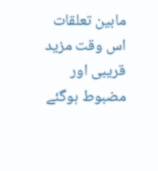مابین تعلقات اس وقت مزید قریبی اور مضبوط ہوگئے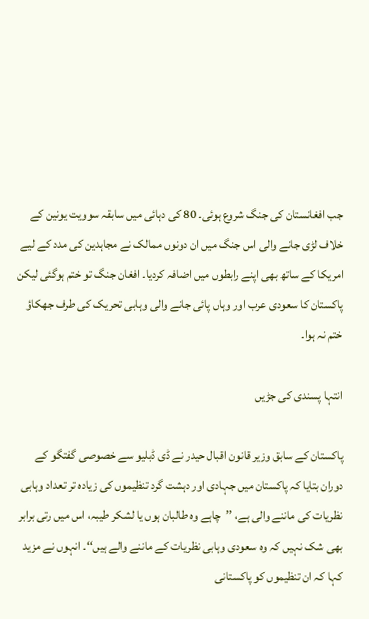جب افغانستان کی جنگ شروع ہوئی۔ 80 کی دہائی میں سابقہ سوویت یونین کے خلاف لڑی جانے والی اس جنگ میں ان دونوں ممالک نے مجاہدین کی مدد کے لیے امریکا کے ساتھ بھی اپنے رابطوں میں اضافہ کردیا۔ افغان جنگ تو ختم ہوگئی لیکن پاکستان کا سعودی عرب اور وہاں پائی جانے والی وہابی تحریک کی طرف جھکاؤ ختم نہ ہوا۔

انتہا پسندی کی جڑیں

پاکستان کے سابق وزیر قانون اقبال حیدر نے ڈی ڈبلیو سے خصوصی گفتگو کے دوران بتایا کہ پاکستان میں جہادی اور دہشت گرد تنظیموں کی زیادہ تر تعداد وہابی نظریات کی ماننے والی ہے، ’’چاہے وہ طالبان ہوں یا لشکر طیبہ، اس میں رتی برابر بھی شک نہیں کہ وہ سعودی وہابی نظریات کے ماننے والے ہیں‘‘۔ انہوں نے مزید کہا کہ ان تنظیموں کو پاکستانی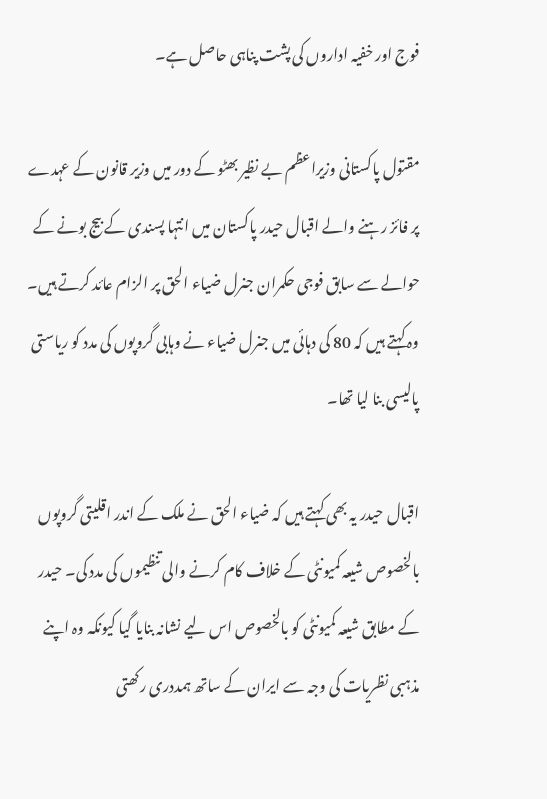فوج اور خفیہ اداروں کی پشت پناہی حاصل ہے۔

مقتول پاکستانی وزیراعظم بے نظیر بھٹو کے دور میں وزیر قانون کے عہدے پر فائز رہنے والے اقبال حیدر پاکستان میں انتہا پسندی کے بیج بونے کے حوالے سے سابق فوجی حکمران جنرل ضیاء الحق پر الزام عائد کرتے ہیں۔ وہ کہتے ہیں کہ 80 کی دہائی میں جنرل ضیاء نے وہابی گروپوں کی مدد کو ریاستی پالیسی بنا لیا تھا۔

اقبال حیدر یہ بھی کہتے ہیں کہ ضیاء الحق نے ملک کے اندر اقلیتی گروپوں بالخصوص شیعہ کمیونٹی کے خلاف کام کرنے والی تنظیموں کی مدد کی۔ حیدر کے مطابق شیعہ کمیونٹی کو بالخصوص اس لیے نشانہ بنایا گیا کیونکہ وہ اپنے مذہبی نظریات کی وجہ سے ایران کے ساتھ ہمددری رکھتی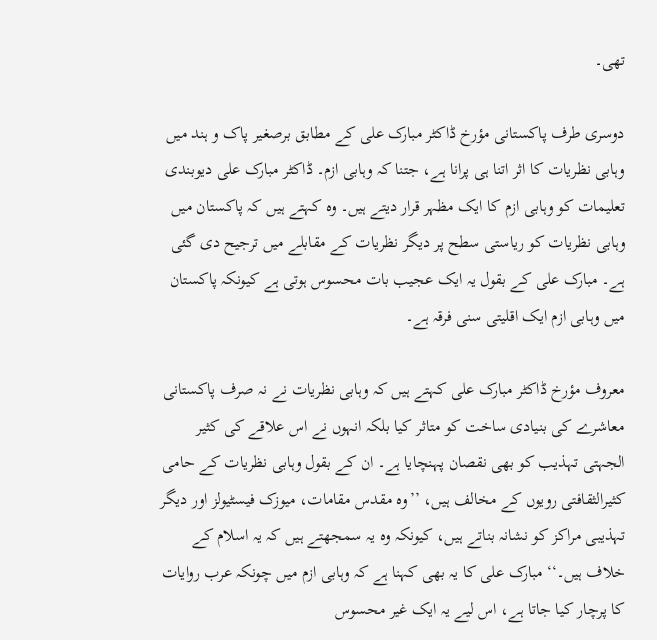تھی۔

دوسری طرف پاکستانی مؤرخ ڈاکٹر مبارک علی کے مطابق برصغیر پاک و ہند میں وہابی نظریات کا اثر اتنا ہی پرانا ہے، جتنا کہ وہابی ازم۔ ڈاکٹر مبارک علی دیوبندی تعلیمات کو وہابی ازم کا ایک مظہر قرار دیتے ہیں۔ وہ کہتے ہیں کہ پاکستان میں وہابی نظریات کو ریاستی سطح پر دیگر نظریات کے مقابلے میں ترجیح دی گئی ہے۔ مبارک علی کے بقول یہ ایک عجیب بات محسوس ہوتی ہے کیونکہ پاکستان میں وہابی ازم ایک اقلیتی سنی فرقہ ہے۔

معروف مؤرخ ڈاکٹر مبارک علی کہتے ہیں کہ وہابی نظریات نے نہ صرف پاکستانی معاشرے کی بنیادی ساخت کو متاثر کیا بلکہ انہوں نے اس علاقے کی کثیر الجہتی تہذیب کو بھی نقصان پہنچایا ہے۔ ان کے بقول وہابی نظریات کے حامی کثیرالثقافتی رویوں کے مخالف ہیں، ’’وہ مقدس مقامات، میوزک فیسٹیولز اور دیگر تہذیبی مراکز کو نشانہ بناتے ہیں، کیونکہ وہ یہ سمجھتے ہیں کہ یہ اسلام کے خلاف ہیں۔‘‘ مبارک علی کا یہ بھی کہنا ہے کہ وہابی ازم میں چونکہ عرب روایات کا پرچار کیا جاتا ہے، اس لیے یہ ایک غیر محسوس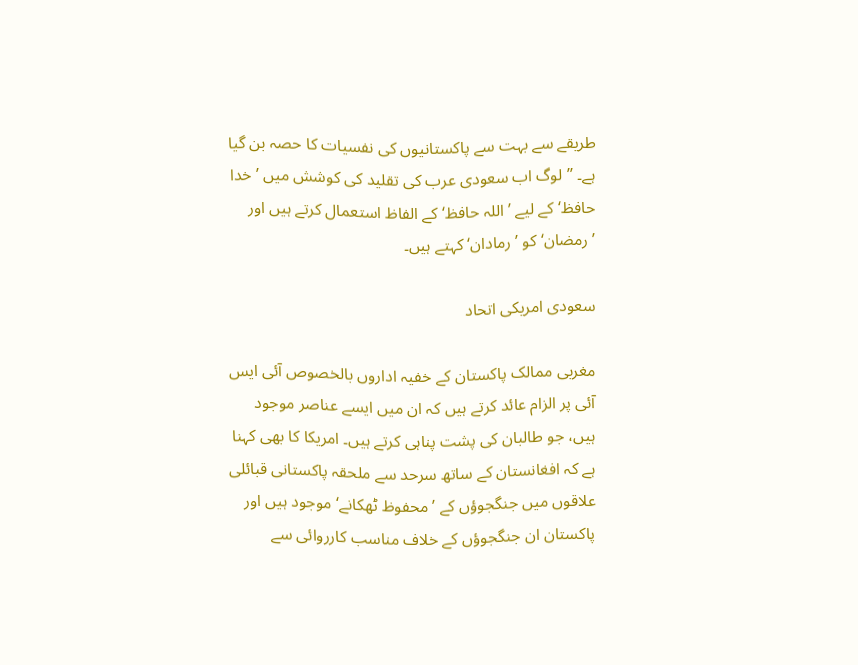طریقے سے بہت سے پاکستانیوں کی نفسیات کا حصہ بن گیا ہے۔ ’’لوگ اب سعودی عرب کی تقلید کی کوشش میں ’خدا حافظ‘ کے لیے ’اللہ حافظ‘ کے الفاظ استعمال کرتے ہیں اور ’رمضان‘ کو ’رمادان‘ کہتے ہیں۔

سعودی امریکی اتحاد

مغربی ممالک پاکستان کے خفیہ اداروں بالخصوص آئی ایس آئی پر الزام عائد کرتے ہیں کہ ان میں ایسے عناصر موجود ہیں، جو طالبان کی پشت پناہی کرتے ہیں۔ امریکا کا بھی کہنا ہے کہ افغانستان کے ساتھ سرحد سے ملحقہ پاکستانی قبائلی علاقوں میں جنگجوؤں کے ’محفوظ ٹھکانے‘ موجود ہیں اور پاکستان ان جنگجوؤں کے خلاف مناسب کارروائی سے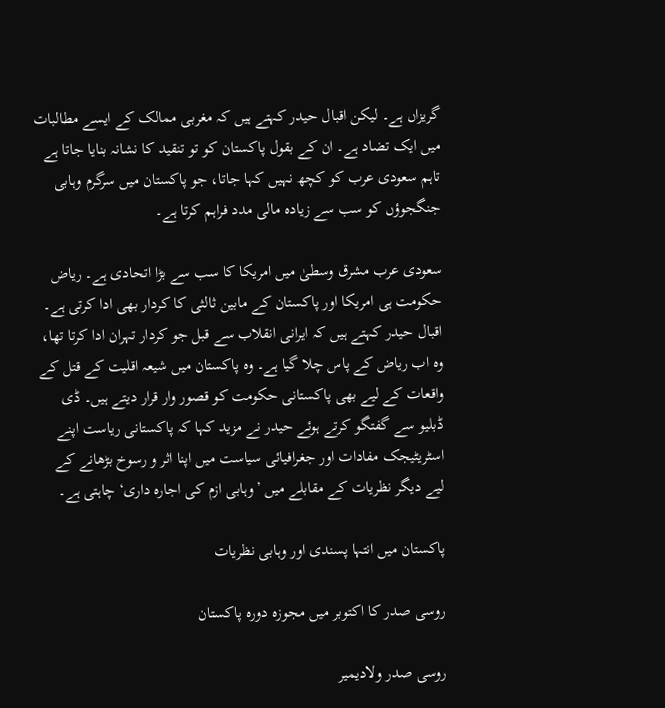گریزاں ہے۔ لیکن اقبال حیدر کہتے ہیں کہ مغربی ممالک کے ایسے مطالبات میں ایک تضاد ہے۔ ان کے بقول پاکستان کو تو تنقید کا نشانہ بنایا جاتا ہے تاہم سعودی عرب کو کچھ نہیں کہا جاتا، جو پاکستان میں سرگرم وہابی جنگجوؤں کو سب سے زیادہ مالی مدد فراہم کرتا ہے۔

سعودی عرب مشرق وسطیٰ میں امریکا کا سب سے بڑا اتحادی ہے۔ ریاض حکومت ہی امریکا اور پاکستان کے مابین ثالثی کا کردار بھی ادا کرتی ہے۔ اقبال حیدر کہتے ہیں کہ ایرانی انقلاب سے قبل جو کردار تہران ادا کرتا تھا، وہ اب ریاض کے پاس چلا گیا ہے۔ وہ پاکستان میں شیعہ اقلیت کے قتل کے واقعات کے لیے بھی پاکستانی حکومت کو قصور وار قرار دیتے ہیں۔ ڈی ڈبلیو سے گفتگو کرتے ہوئے حیدر نے مزید کہا کہ پاکستانی ریاست اپنے اسٹریٹیجک مفادات اور جغرافیائی سیاست میں اپنا اثر و رسوخ بڑھانے کے لیے دیگر نظریات کے مقابلے میں ’وہابی ازم کی اجارہ داری‘ چاہتی ہے۔

پاکستان میں انتہا پسندی اور وہابی نظریات

روسی صدر کا اکتوبر میں مجوزہ دورہ پاکستان

روسی صدر ولادیمیر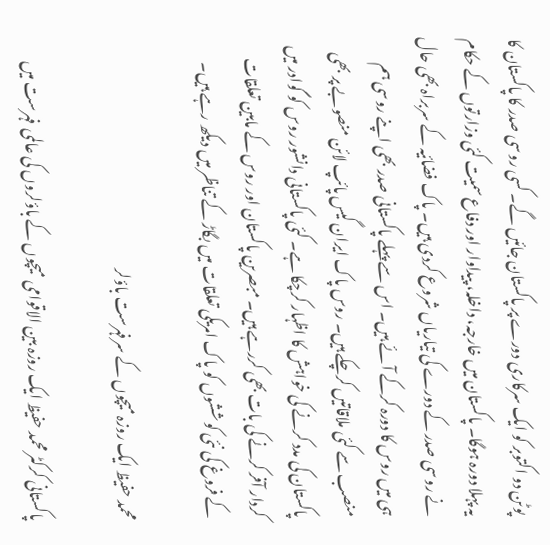پوٹن دو اکتوبر کو ایک سرکاری دورے پر پاکستان جائیں گے۔ کسی روسی صدر کا پاکستان کا یہ پہلا دورہ ہوگا۔ پاکستان میں خارجہ، داخلہ، پیداوار اور دفاع سمیت کئی وزارتوں کے حکام نے روسی صدر کے دورے کی تیاریاں شروع کردی ہیں۔ پاک فضائیہ کے سربراہ بھی حال ہی میں روس کا دورہ کرکے آئے ہیں۔ اس سے پہلے پاکستانی صدر بھی اپنے روسی ہم منصب سے کئی ملاقاتیں کرچکے ہیں۔ روس پاک ایران گیس پائپ لائن منصوبے پر بھی پاکستان کی مدد کرنے کی خواہش کا اظہار کرچکا ہے۔ کئی پاکستانی دانشور روس کو گوادر میں کردار آفر کرنے کی بات بھی کررہے ہیں۔ مبصرین پاکستان اور روس کے مابین تعلقات کے فروغ کی نئی کوششوں کو پاک امریکی تعلقات میں بگاڑ کے تناظر میں دیکھ رہے ہیں۔

محمد حفیظ ایک روزہ میچوں کے سرفہرست باؤلر

پاکستانی کرکٹر محمد حفیظ ایک روزہ بین الاقوامی میچوں کے باؤلروں کی عالمی فہرست میں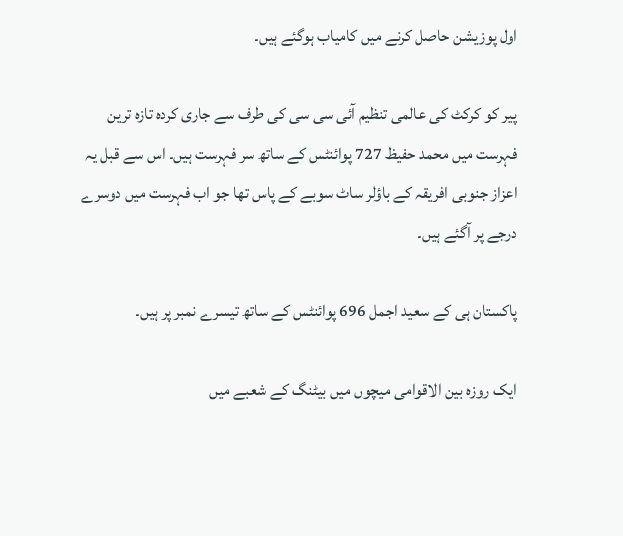اول پوزیشن حاصل کرنے میں کامیاب ہوگئے ہیں۔

پیر کو کرکٹ کی عالمی تنظیم آئی سی سی کی طرف سے جاری کردہ تازہ ترین فہرست میں محمد حفیظ 727 پوائنٹس کے ساتھ سر فہرست ہیں۔ اس سے قبل یہ اعزاز جنوبی افریقہ کے باؤلر ساٹ سوبے کے پاس تھا جو اب فہرست میں دوسرے درجے پر آگئے ہیں۔

پاکستان ہی کے سعید اجمل 696 پوائنٹس کے ساتھ تیسرے نمبر پر ہیں۔

ایک روزہ بین الاقوامی میچوں میں بیٹنگ کے شعبے میں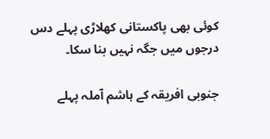کوئی بھی پاکستانی کھلاڑی پہلے دس درجوں میں جگہ نہیں بنا سکا۔

جنوبی افریقہ کے ہاشم آملہ پہلے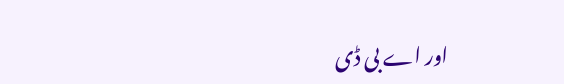اور اے بی ڈی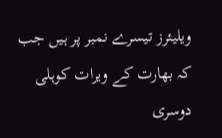ویلیئرز تیسرے نمبر پر ہیں جب کہ بھارت کے ویرات کوہلی دوسری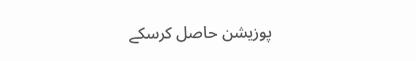پوزیشن حاصل کرسکے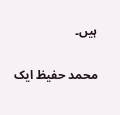ہیں۔

محمد حفیظ ایک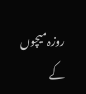روزہ میچوں کے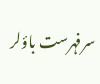سرفہرست باؤلر